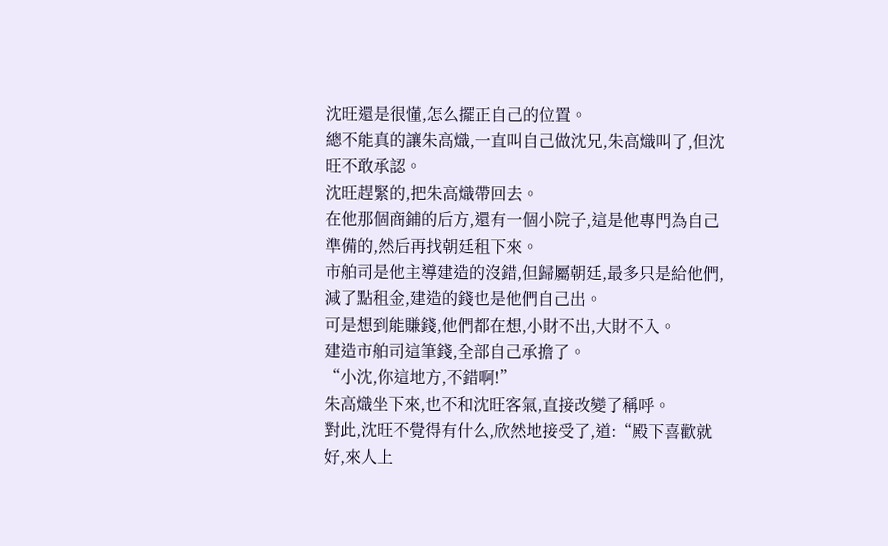沈旺還是很懂,怎么擺正自己的位置。
總不能真的讓朱高熾,一直叫自己做沈兄,朱高熾叫了,但沈旺不敢承認。
沈旺趕緊的,把朱高熾帶回去。
在他那個商鋪的后方,還有一個小院子,這是他專門為自己準備的,然后再找朝廷租下來。
市舶司是他主導建造的沒錯,但歸屬朝廷,最多只是給他們,減了點租金,建造的錢也是他們自己出。
可是想到能賺錢,他們都在想,小財不出,大財不入。
建造市舶司這筆錢,全部自己承擔了。
“小沈,你這地方,不錯啊!”
朱高熾坐下來,也不和沈旺客氣,直接改變了稱呼。
對此,沈旺不覺得有什么,欣然地接受了,道:“殿下喜歡就好,來人上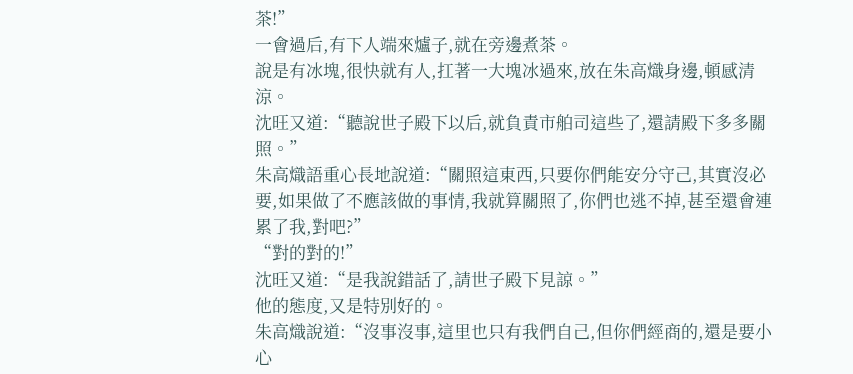茶!”
一會過后,有下人端來爐子,就在旁邊煮茶。
說是有冰塊,很快就有人,扛著一大塊冰過來,放在朱高熾身邊,頓感清涼。
沈旺又道:“聽說世子殿下以后,就負責市舶司這些了,還請殿下多多關照。”
朱高熾語重心長地說道:“關照這東西,只要你們能安分守己,其實沒必要,如果做了不應該做的事情,我就算關照了,你們也逃不掉,甚至還會連累了我,對吧?”
“對的對的!”
沈旺又道:“是我說錯話了,請世子殿下見諒。”
他的態度,又是特別好的。
朱高熾說道:“沒事沒事,這里也只有我們自己,但你們經商的,還是要小心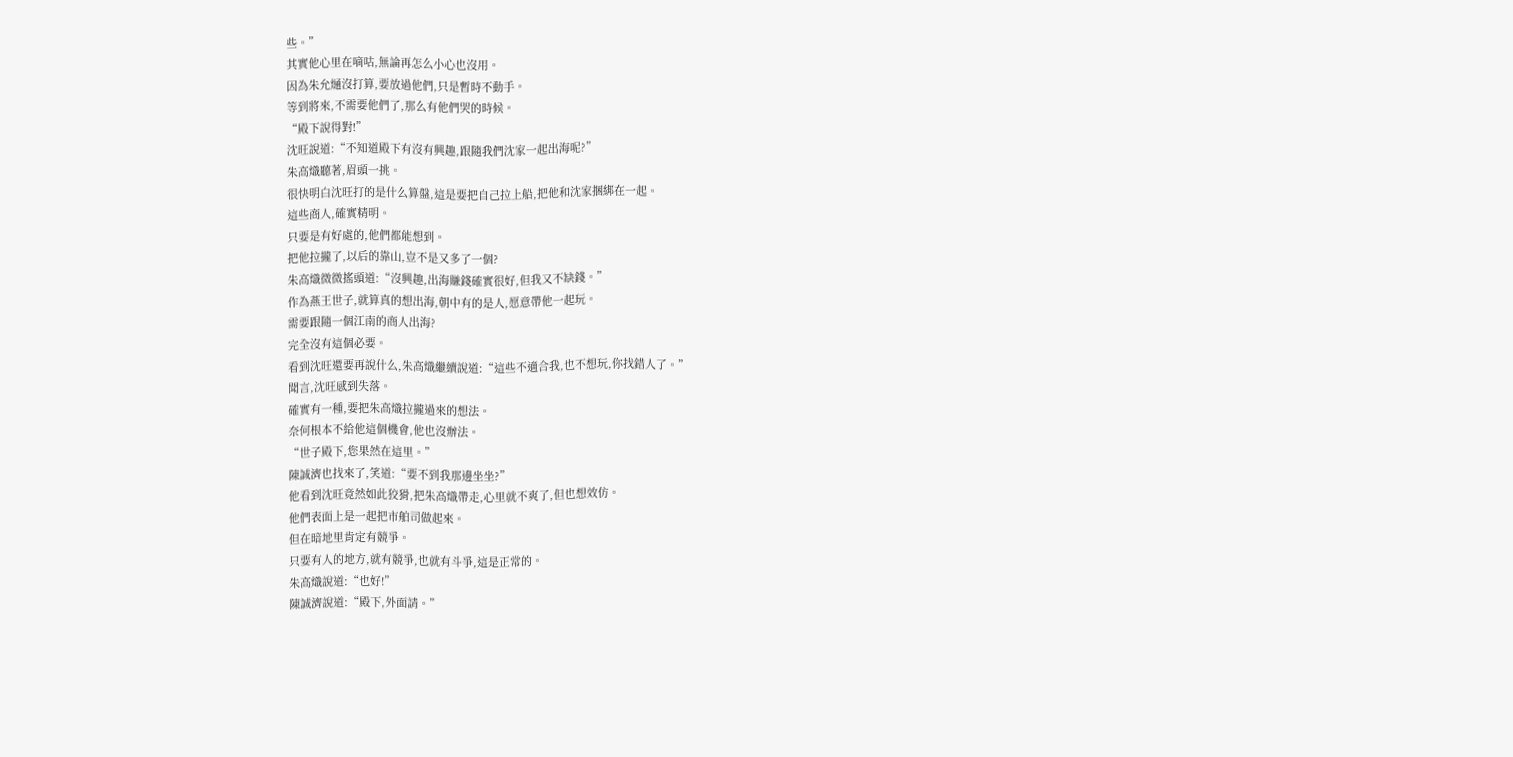些。”
其實他心里在嘀咕,無論再怎么小心也沒用。
因為朱允熥沒打算,要放過他們,只是暫時不動手。
等到將來,不需要他們了,那么有他們哭的時候。
“殿下說得對!”
沈旺說道:“不知道殿下有沒有興趣,跟隨我們沈家一起出海呢?”
朱高熾聽著,眉頭一挑。
很快明白沈旺打的是什么算盤,這是要把自己拉上船,把他和沈家捆綁在一起。
這些商人,確實精明。
只要是有好處的,他們都能想到。
把他拉攏了,以后的靠山,豈不是又多了一個?
朱高熾微微搖頭道:“沒興趣,出海賺錢確實很好,但我又不缺錢。”
作為燕王世子,就算真的想出海,朝中有的是人,愿意帶他一起玩。
需要跟隨一個江南的商人出海?
完全沒有這個必要。
看到沈旺還要再說什么,朱高熾繼續說道:“這些不適合我,也不想玩,你找錯人了。”
聞言,沈旺感到失落。
確實有一種,要把朱高熾拉攏過來的想法。
奈何根本不給他這個機會,他也沒辦法。
“世子殿下,您果然在這里。”
陳誠濟也找來了,笑道:“要不到我那邊坐坐?”
他看到沈旺竟然如此狡猾,把朱高熾帶走,心里就不爽了,但也想效仿。
他們表面上是一起把市舶司做起來。
但在暗地里肯定有競爭。
只要有人的地方,就有競爭,也就有斗爭,這是正常的。
朱高熾說道:“也好!”
陳誠濟說道:“殿下,外面請。”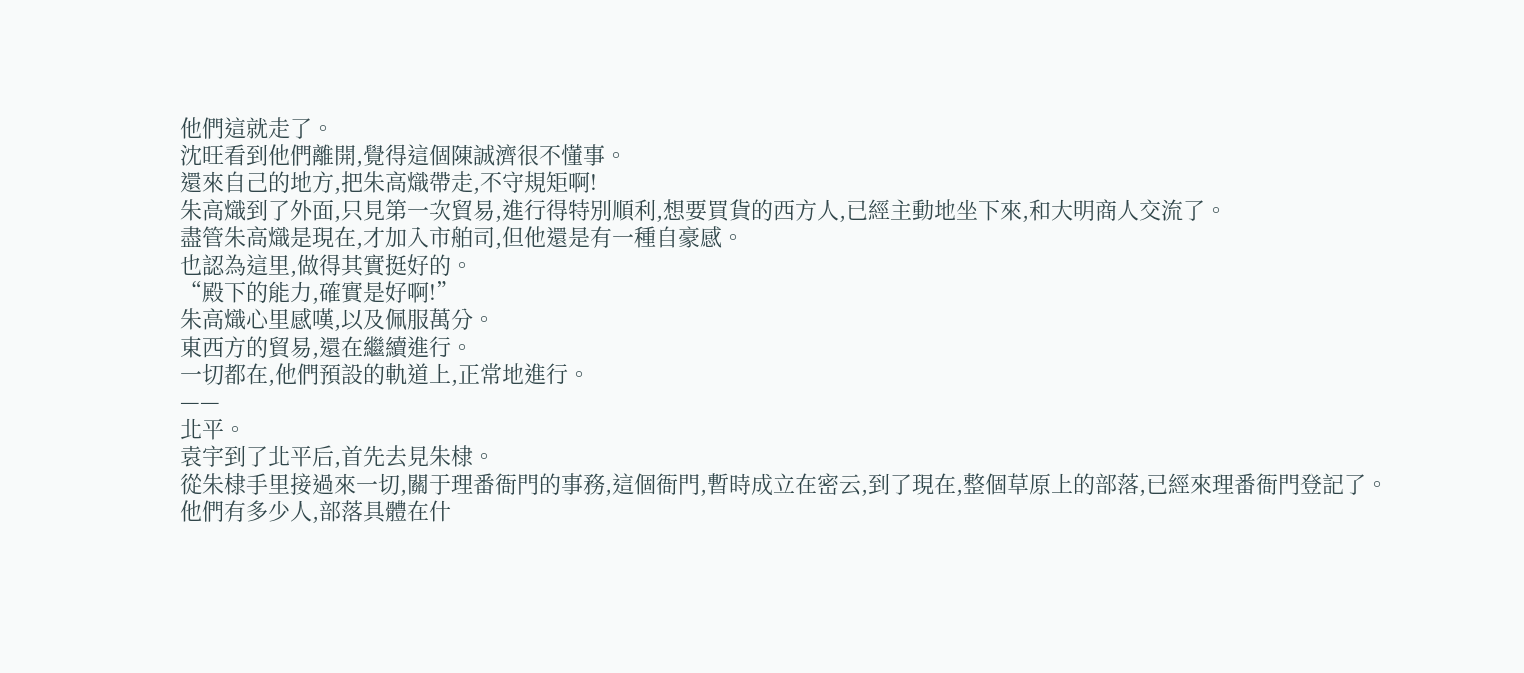他們這就走了。
沈旺看到他們離開,覺得這個陳誠濟很不懂事。
還來自己的地方,把朱高熾帶走,不守規矩啊!
朱高熾到了外面,只見第一次貿易,進行得特別順利,想要買貨的西方人,已經主動地坐下來,和大明商人交流了。
盡管朱高熾是現在,才加入市舶司,但他還是有一種自豪感。
也認為這里,做得其實挺好的。
“殿下的能力,確實是好啊!”
朱高熾心里感嘆,以及佩服萬分。
東西方的貿易,還在繼續進行。
一切都在,他們預設的軌道上,正常地進行。
——
北平。
袁宇到了北平后,首先去見朱棣。
從朱棣手里接過來一切,關于理番衙門的事務,這個衙門,暫時成立在密云,到了現在,整個草原上的部落,已經來理番衙門登記了。
他們有多少人,部落具體在什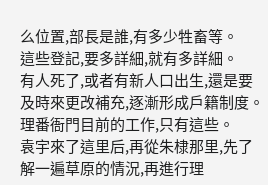么位置,部長是誰,有多少牲畜等。
這些登記,要多詳細,就有多詳細。
有人死了,或者有新人口出生,還是要及時來更改補充,逐漸形成戶籍制度。
理番衙門目前的工作,只有這些。
袁宇來了這里后,再從朱棣那里,先了解一遍草原的情況,再進行理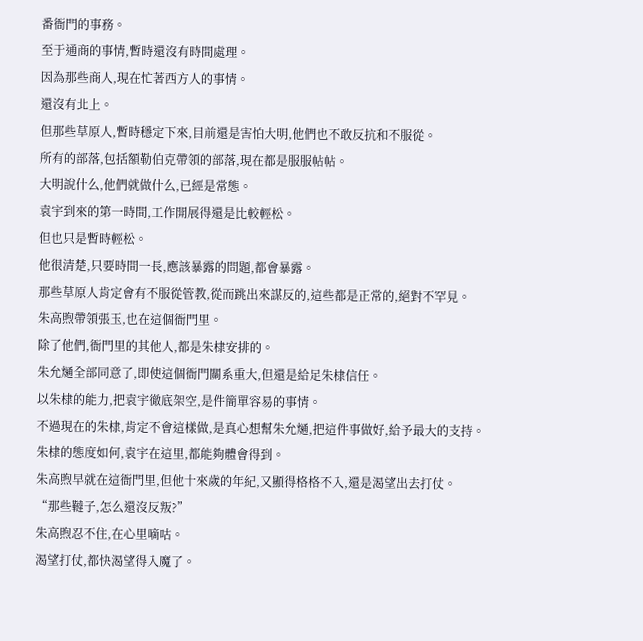番衙門的事務。
至于通商的事情,暫時還沒有時間處理。
因為那些商人,現在忙著西方人的事情。
還沒有北上。
但那些草原人,暫時穩定下來,目前還是害怕大明,他們也不敢反抗和不服從。
所有的部落,包括額勒伯克帶領的部落,現在都是服服帖帖。
大明說什么,他們就做什么,已經是常態。
袁宇到來的第一時間,工作開展得還是比較輕松。
但也只是暫時輕松。
他很清楚,只要時間一長,應該暴露的問題,都會暴露。
那些草原人肯定會有不服從管教,從而跳出來謀反的,這些都是正常的,絕對不罕見。
朱高煦帶領張玉,也在這個衙門里。
除了他們,衙門里的其他人,都是朱棣安排的。
朱允熥全部同意了,即使這個衙門關系重大,但還是給足朱棣信任。
以朱棣的能力,把袁宇徹底架空,是件簡單容易的事情。
不過現在的朱棣,肯定不會這樣做,是真心想幫朱允熥,把這件事做好,給予最大的支持。
朱棣的態度如何,袁宇在這里,都能夠體會得到。
朱高煦早就在這衙門里,但他十來歲的年紀,又顯得格格不入,還是渴望出去打仗。
“那些韃子,怎么還沒反叛?”
朱高煦忍不住,在心里嘀咕。
渴望打仗,都快渴望得入魔了。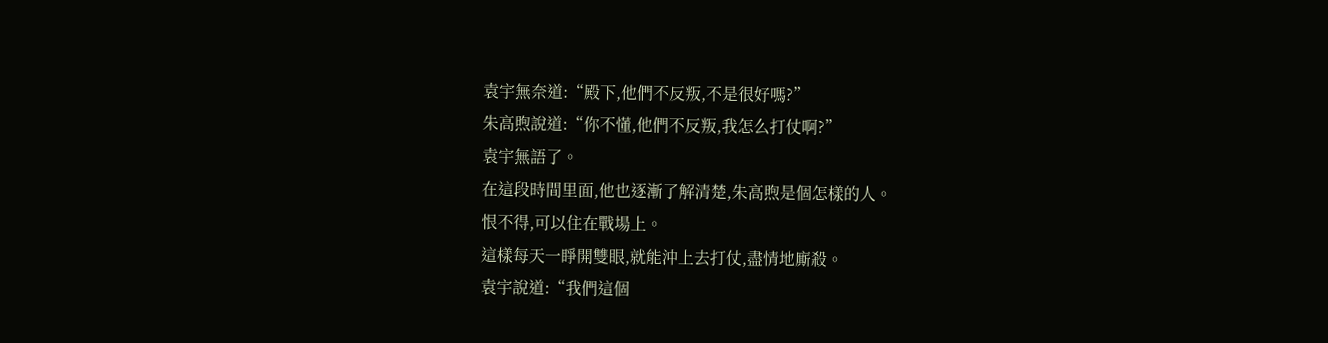袁宇無奈道:“殿下,他們不反叛,不是很好嗎?”
朱高煦說道:“你不懂,他們不反叛,我怎么打仗啊?”
袁宇無語了。
在這段時間里面,他也逐漸了解清楚,朱高煦是個怎樣的人。
恨不得,可以住在戰場上。
這樣每天一睜開雙眼,就能沖上去打仗,盡情地廝殺。
袁宇說道:“我們這個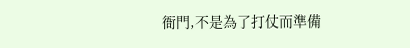衙門,不是為了打仗而準備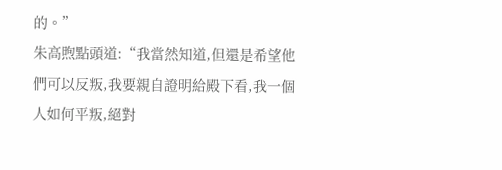的。”
朱高煦點頭道:“我當然知道,但還是希望他們可以反叛,我要親自證明給殿下看,我一個人如何平叛,絕對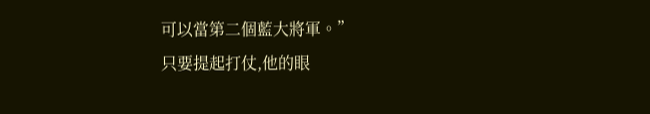可以當第二個藍大將軍。”
只要提起打仗,他的眼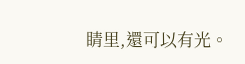睛里,還可以有光。